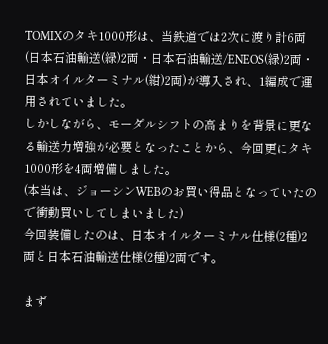TOMIXのタキ1000形は、当鉄道では2次に渡り計6両(日本石油輸送(緑)2両・日本石油輸送/ENEOS(緑)2両・日本オイルターミナル(紺)2両)が導入され、1編成で運用されていました。
しかしながら、モーダルシフトの高まりを背景に更なる輸送力増強が必要となったことから、今回更にタキ1000形を4両増備しました。
(本当は、ジョーシンWEBのお買い得品となっていたので衝動買いしてしまいました)
今回装備したのは、日本オイルターミナル仕様(2種)2両と日本石油輸送仕様(2種)2両です。

まず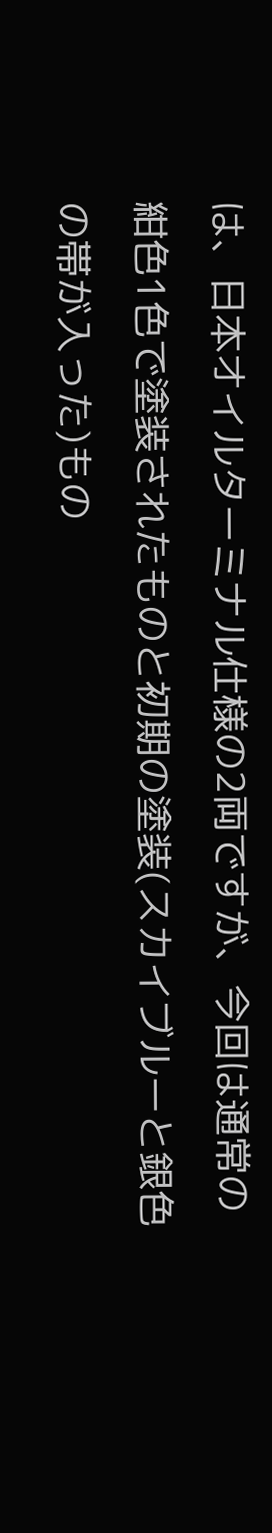は、日本オイルターミナル仕様の2両ですが、今回は通常の紺色1色で塗装されたものと初期の塗装(スカイブルーと銀色の帯が入った)もの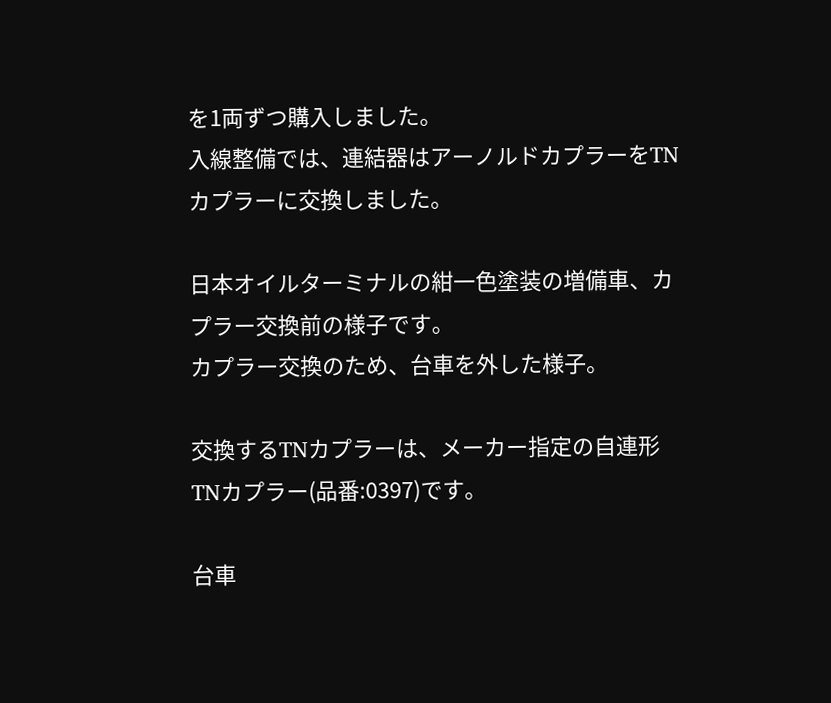を1両ずつ購入しました。
入線整備では、連結器はアーノルドカプラーをTNカプラーに交換しました。

日本オイルターミナルの紺一色塗装の増備車、カプラー交換前の様子です。
カプラー交換のため、台車を外した様子。

交換するTNカプラーは、メーカー指定の自連形TNカプラー(品番:0397)です。

台車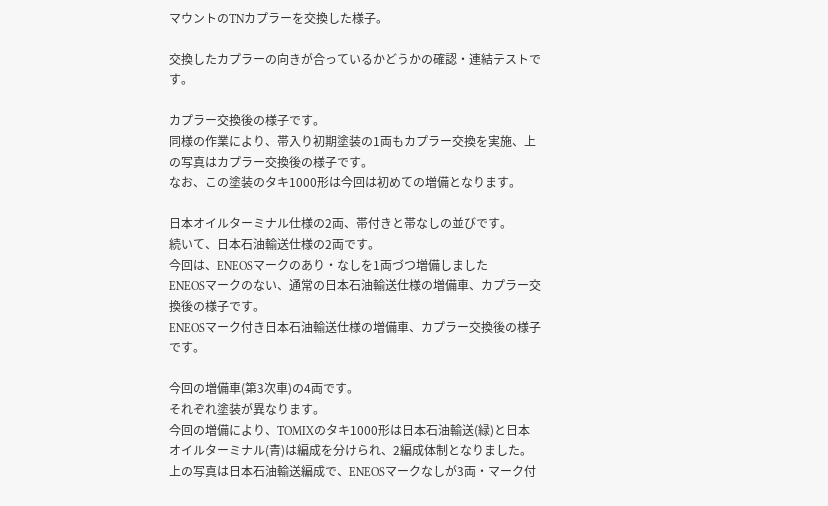マウントのTNカプラーを交換した様子。

交換したカプラーの向きが合っているかどうかの確認・連結テストです。

カプラー交換後の様子です。
同様の作業により、帯入り初期塗装の1両もカプラー交換を実施、上の写真はカプラー交換後の様子です。
なお、この塗装のタキ1000形は今回は初めての増備となります。

日本オイルターミナル仕様の2両、帯付きと帯なしの並びです。
続いて、日本石油輸送仕様の2両です。
今回は、ENEOSマークのあり・なしを1両づつ増備しました
ENEOSマークのない、通常の日本石油輸送仕様の増備車、カプラー交換後の様子です。
ENEOSマーク付き日本石油輸送仕様の増備車、カプラー交換後の様子です。

今回の増備車(第3次車)の4両です。
それぞれ塗装が異なります。
今回の増備により、TOMIXのタキ1000形は日本石油輸送(緑)と日本オイルターミナル(青)は編成を分けられ、2編成体制となりました。
上の写真は日本石油輸送編成で、ENEOSマークなしが3両・マーク付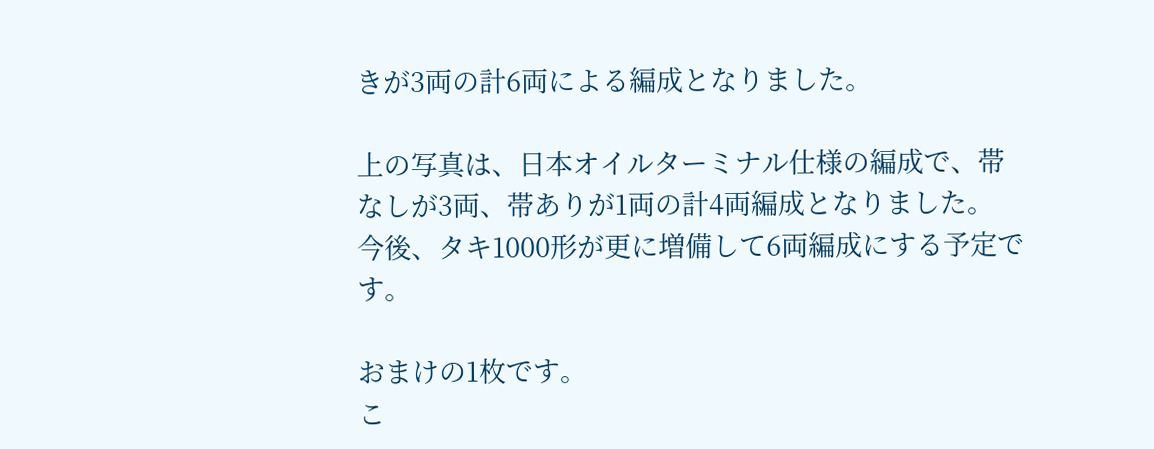きが3両の計6両による編成となりました。

上の写真は、日本オイルターミナル仕様の編成で、帯なしが3両、帯ありが1両の計4両編成となりました。
今後、タキ1000形が更に増備して6両編成にする予定です。

おまけの1枚です。
こ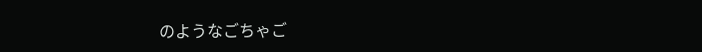のようなごちゃご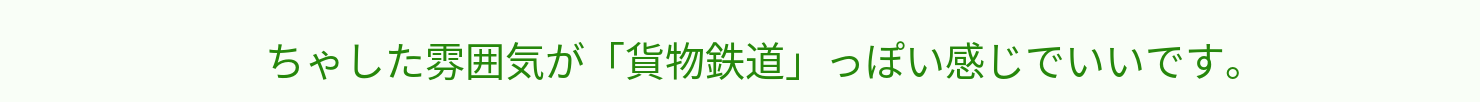ちゃした雰囲気が「貨物鉄道」っぽい感じでいいです。